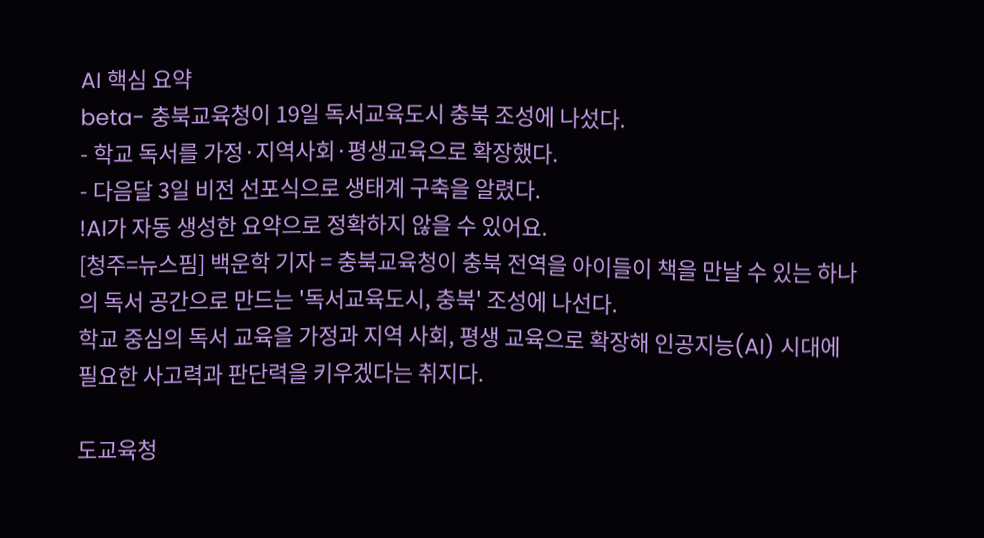AI 핵심 요약
beta- 충북교육청이 19일 독서교육도시 충북 조성에 나섰다.
- 학교 독서를 가정·지역사회·평생교육으로 확장했다.
- 다음달 3일 비전 선포식으로 생태계 구축을 알렸다.
!AI가 자동 생성한 요약으로 정확하지 않을 수 있어요.
[청주=뉴스핌] 백운학 기자 = 충북교육청이 충북 전역을 아이들이 책을 만날 수 있는 하나의 독서 공간으로 만드는 '독서교육도시, 충북' 조성에 나선다.
학교 중심의 독서 교육을 가정과 지역 사회, 평생 교육으로 확장해 인공지능(AI) 시대에 필요한 사고력과 판단력을 키우겠다는 취지다.

도교육청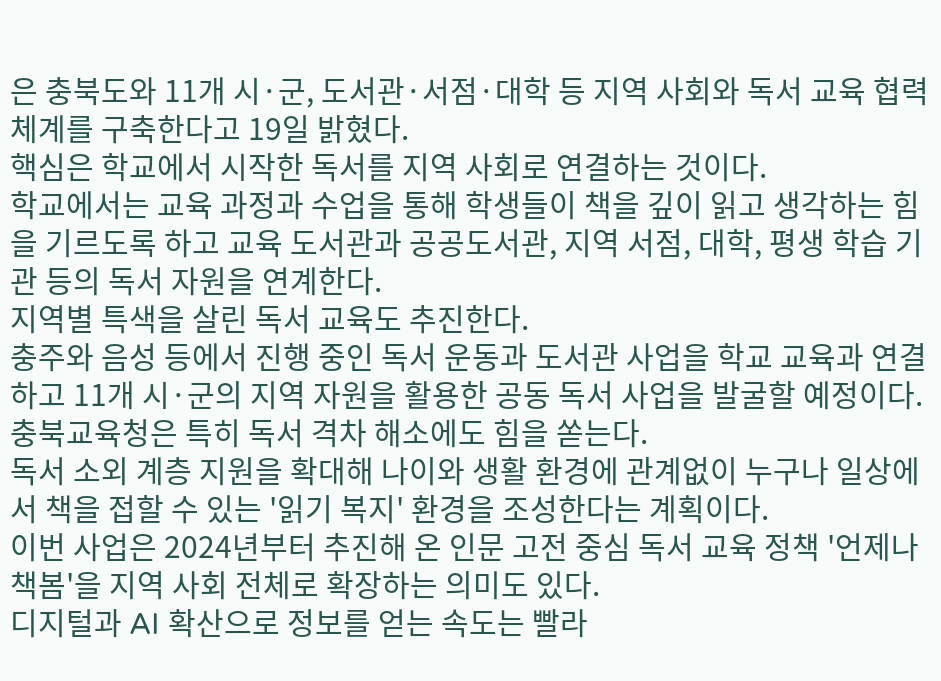은 충북도와 11개 시·군, 도서관·서점·대학 등 지역 사회와 독서 교육 협력 체계를 구축한다고 19일 밝혔다.
핵심은 학교에서 시작한 독서를 지역 사회로 연결하는 것이다.
학교에서는 교육 과정과 수업을 통해 학생들이 책을 깊이 읽고 생각하는 힘을 기르도록 하고 교육 도서관과 공공도서관, 지역 서점, 대학, 평생 학습 기관 등의 독서 자원을 연계한다.
지역별 특색을 살린 독서 교육도 추진한다.
충주와 음성 등에서 진행 중인 독서 운동과 도서관 사업을 학교 교육과 연결하고 11개 시·군의 지역 자원을 활용한 공동 독서 사업을 발굴할 예정이다.
충북교육청은 특히 독서 격차 해소에도 힘을 쏟는다.
독서 소외 계층 지원을 확대해 나이와 생활 환경에 관계없이 누구나 일상에서 책을 접할 수 있는 '읽기 복지' 환경을 조성한다는 계획이다.
이번 사업은 2024년부터 추진해 온 인문 고전 중심 독서 교육 정책 '언제나 책봄'을 지역 사회 전체로 확장하는 의미도 있다.
디지털과 AI 확산으로 정보를 얻는 속도는 빨라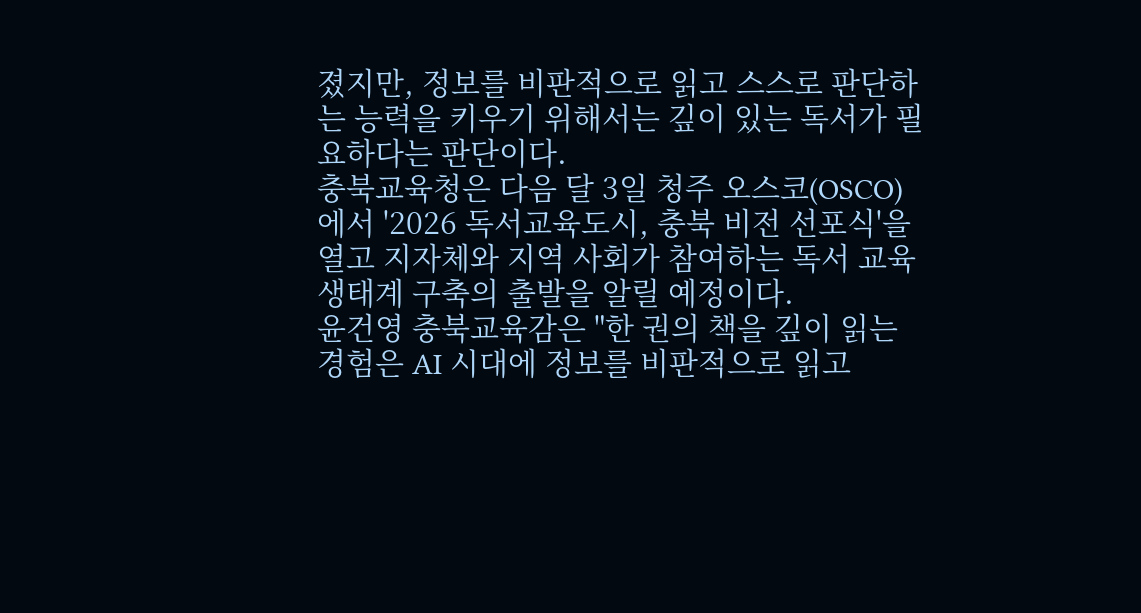졌지만, 정보를 비판적으로 읽고 스스로 판단하는 능력을 키우기 위해서는 깊이 있는 독서가 필요하다는 판단이다.
충북교육청은 다음 달 3일 청주 오스코(OSCO)에서 '2026 독서교육도시, 충북 비전 선포식'을 열고 지자체와 지역 사회가 참여하는 독서 교육 생태계 구축의 출발을 알릴 예정이다.
윤건영 충북교육감은 "한 권의 책을 깊이 읽는 경험은 AI 시대에 정보를 비판적으로 읽고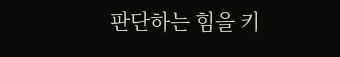판단하는 힘을 키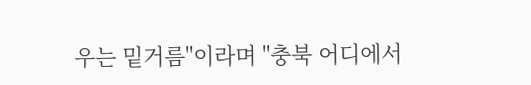우는 밑거름"이라며 "충북 어디에서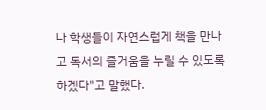나 학생들이 자연스럽게 책을 만나고 독서의 즐거움을 누릴 수 있도록 하겠다"고 말했다.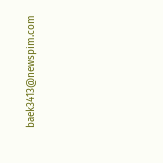baek3413@newspim.com